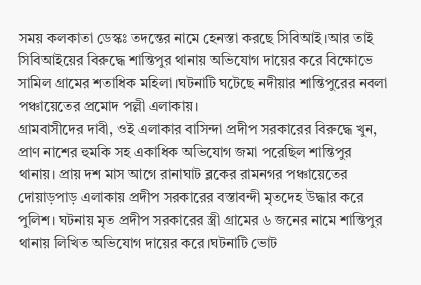সময় কলকাতা ডেস্কঃ তদন্তের নামে হেনস্তা করছে সিবিআই।আর তাই সিবিআইয়ের বিরুদ্ধে শান্তিপুর থানায় অভিযোগ দায়ের করে বিক্ষোভে সামিল গ্রামের শতাধিক মহিলা।ঘটনাটি ঘটেছে নদীয়ার শান্তিপুরের নবলা পঞ্চায়েতের প্রমোদ পল্লী এলাকায়।
গ্রামবাসীদের দাবী, ওই এলাকার বাসিন্দা প্রদীপ সরকারের বিরুদ্ধে খুন, প্রাণ নাশের হুমকি সহ একাধিক অভিযোগ জমা পরেছিল শান্তিপুর থানায়। প্রায় দশ মাস আগে রানাঘাট ব্লকের রামনগর পঞ্চায়েতের দোয়াড়পাড় এলাকায় প্রদীপ সরকারের বস্তাবন্দী মৃতদেহ উদ্ধার করে পুলিশ। ঘটনায় মৃত প্রদীপ সরকারের স্ত্রী গ্রামের ৬ জনের নামে শান্তিপুর থানায় লিখিত অভিযোগ দায়ের করে।ঘটনাটি ভোট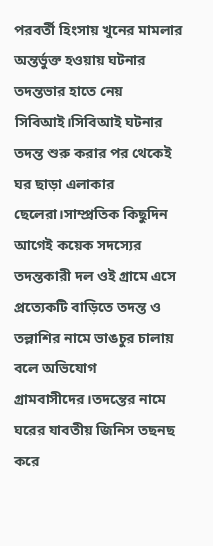পরবর্তী হিংসায় খুনের মামলার অন্তর্ভুক্ত হওয়ায় ঘটনার তদন্তভার হাতে নেয় সিবিআই।সিবিআই ঘটনার তদন্ত শুরু করার পর থেকেই ঘর ছাড়া এলাকার ছেলেরা।সাম্প্রতিক কিছুদিন আগেই কয়েক সদস্যের তদন্তকারী দল ওই গ্রামে এসে প্রত্যেকটি বাড়িতে তদন্ত ও তল্লাশির নামে ভাঙচুর চালায় বলে অভিযোগ গ্রামবাসীদের।তদন্তের নামে ঘরের যাবতীয় জিনিস তছনছ করে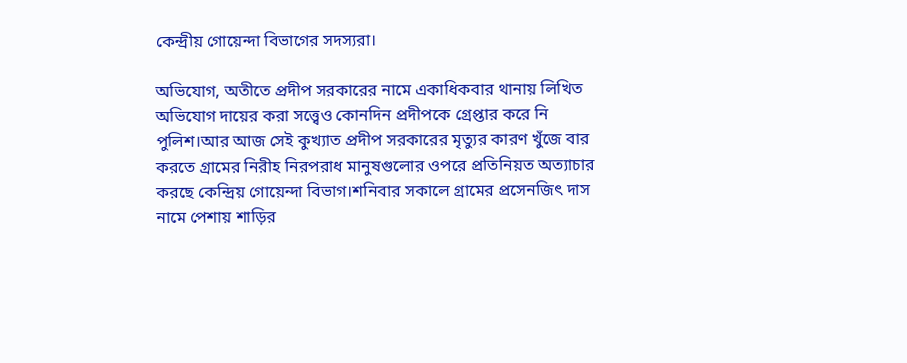কেন্দ্রীয় গোয়েন্দা বিভাগের সদস্যরা।

অভিযোগ, অতীতে প্রদীপ সরকারের নামে একাধিকবার থানায় লিখিত অভিযোগ দায়ের করা সত্ত্বেও কোনদিন প্রদীপকে গ্রেপ্তার করে নি পুলিশ।আর আজ সেই কুখ্যাত প্রদীপ সরকারের মৃত্যুর কারণ খুঁজে বার করতে গ্রামের নিরীহ নিরপরাধ মানুষগুলোর ওপরে প্রতিনিয়ত অত্যাচার করছে কেন্দ্রিয় গোয়েন্দা বিভাগ।শনিবার সকালে গ্রামের প্রসেনজিৎ দাস নামে পেশায় শাড়ির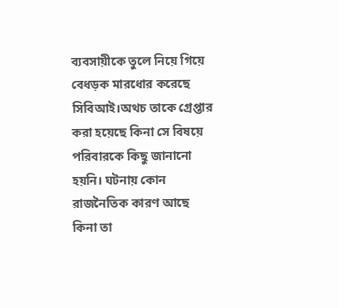ব্যবসায়ীকে তুলে নিয়ে গিয়ে বেধড়ক মারধোর করেছে সিবিআই।অথচ তাকে গ্রেপ্তার করা হয়েছে কিনা সে বিষয়ে পরিবারকে কিছু জানানো হয়নি। ঘটনায় কোন রাজনৈতিক কারণ আছে কিনা তা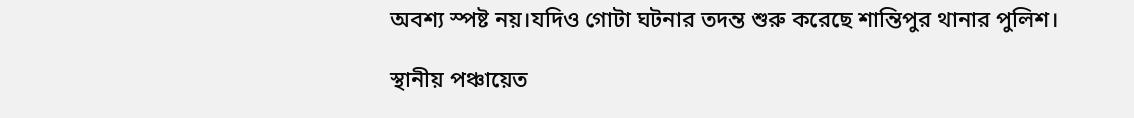অবশ্য স্পষ্ট নয়।যদিও গোটা ঘটনার তদন্ত শুরু করেছে শান্তিপুর থানার পুলিশ।

স্থানীয় পঞ্চায়েত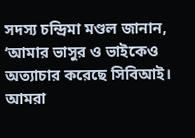সদস্য চন্দ্রিমা মণ্ডল জানান, ‘আমার ভাসুর ও ভাইকেও অত্যাচার করেছে সিবিআই। আমরা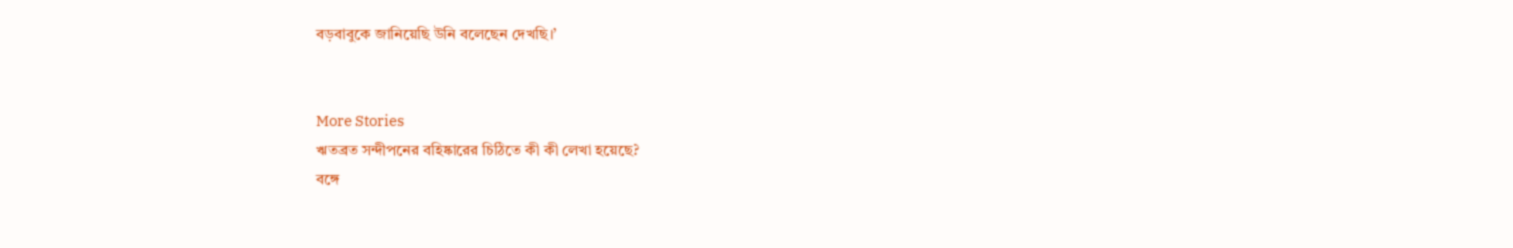বড়বাবুকে জানিয়েছি উনি বলেছেন দেখছি।’


More Stories
ঋতব্রত সন্দীপনের বহিষ্কারের চিঠিতে কী কী লেখা হয়েছে?
বঙ্গে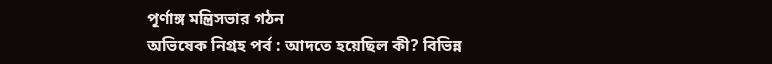পূর্ণাঙ্গ মন্ত্রিসভার গঠন
অভিষেক নিগ্রহ পর্ব : আদতে হয়েছিল কী? বিভিন্ন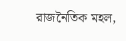রাজনৈতিক মহল,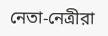নেতা-নেত্রীরা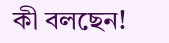কী বলছেন!